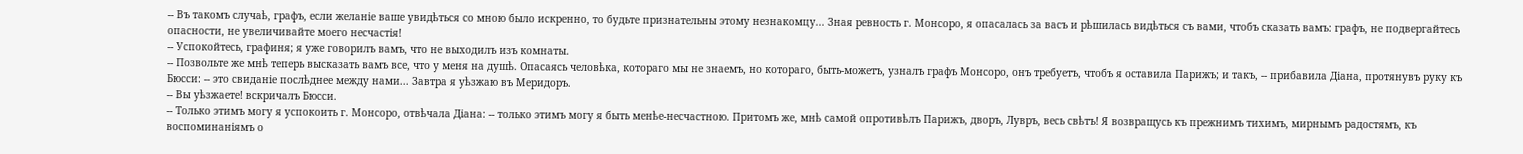-- Въ такомъ случаѣ, графъ, если желаніе ваше увидѣться со мною было искренно, то будьте признательны этому незнакомцу... Зная ревность г. Монсоро, я опасалась за васъ и рѣшилась видѣться съ вами, чтобъ сказать вамъ: графъ, не подвергайтесь опасности, не увеличивайте моего несчастія!
-- Успокойтесь, графиня; я уже говорилъ вамъ, что не выходилъ изъ комнаты.
-- Позвольте же мнѣ теперь высказать вамъ все, что у меня на душѣ. Опасаясь человѣка, котораго мы не знаемъ, но котораго, быть-можетъ, узналъ графъ Монсоро, онъ требуетъ, чтобъ я оставила Парижъ; и такъ, -- прибавила Діана, протянувъ руку къ Бюсси: -- это свиданіе послѣднее между нами... Завтра я уѣзжаю въ Меридоръ.
-- Вы уѣзжаете! вскричалъ Бюсси.
-- Только этимъ могу я успокоить г. Монсоро, отвѣчала Діана: -- только этимъ могу я быть менѣе-несчастною. Притомъ же, мнѣ самой опротивѣлъ Парижъ, дворъ, Лувръ, весь свѣтъ! Я возвращусь къ прежнимъ тихимъ, мирнымъ радостямъ, къ воспоминаніямъ о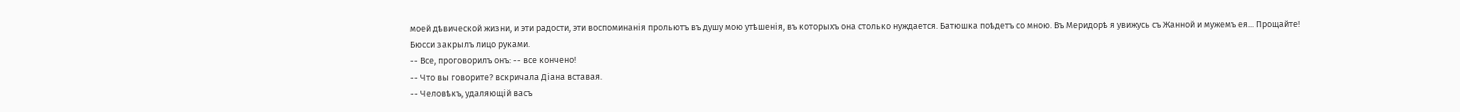моей дѣвической жизни, и эти радости, эти воспоминанія прольютъ въ душу мою утѣшенія, въ которыхъ она столько нуждается. Батюшка поѣдетъ со мною. Въ Меридорѣ я увижусь съ Жанной и мужемъ ея... Прощайте!
Бюсси закрылъ лицо руками.
-- Все, проговорилъ онъ: -- все кончено!
-- Что вы говорите? вскричала Діана вставая.
-- Человѣкъ, удаляющій васъ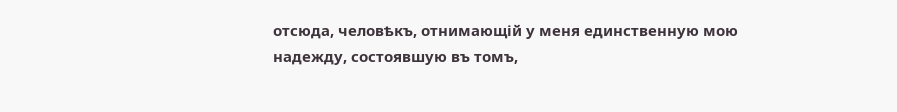отсюда, человѣкъ, отнимающій у меня единственную мою надежду, состоявшую въ томъ,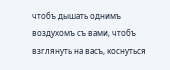чтобъ дышать однимъ воздухомъ съ вами, чтобъ взглянуть на васъ, коснуться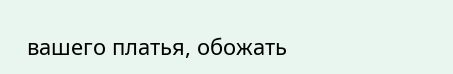вашего платья, обожать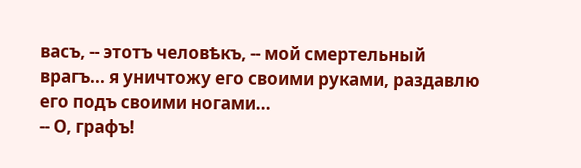васъ, -- этотъ человѣкъ, -- мой смертельный врагъ... я уничтожу его своими руками, раздавлю его подъ своими ногами...
-- О, графъ!